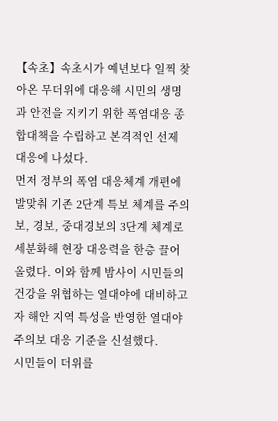【속초】속초시가 예년보다 일찍 찾아온 무더위에 대응해 시민의 생명과 안전을 지키기 위한 폭염대응 종합대책을 수립하고 본격적인 선제 대응에 나섰다.
먼저 정부의 폭염 대응체계 개편에 발맞춰 기존 2단계 특보 체계를 주의보, 경보, 중대경보의 3단계 체계로 세분화해 현장 대응력을 한층 끌어올렸다. 이와 함께 밤사이 시민들의 건강을 위협하는 열대야에 대비하고자 해안 지역 특성을 반영한 열대야주의보 대응 기준을 신설했다.
시민들이 더위를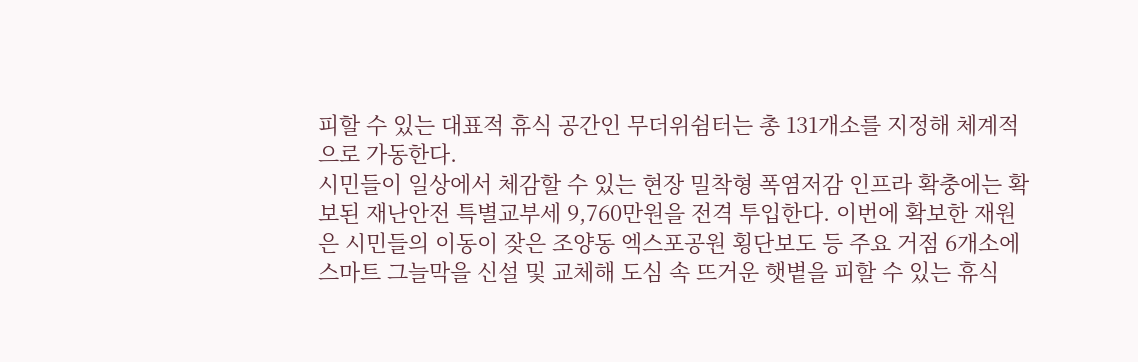피할 수 있는 대표적 휴식 공간인 무더위쉼터는 총 131개소를 지정해 체계적으로 가동한다.
시민들이 일상에서 체감할 수 있는 현장 밀착형 폭염저감 인프라 확충에는 확보된 재난안전 특별교부세 9,760만원을 전격 투입한다. 이번에 확보한 재원은 시민들의 이동이 잦은 조양동 엑스포공원 횡단보도 등 주요 거점 6개소에 스마트 그늘막을 신설 및 교체해 도심 속 뜨거운 햇볕을 피할 수 있는 휴식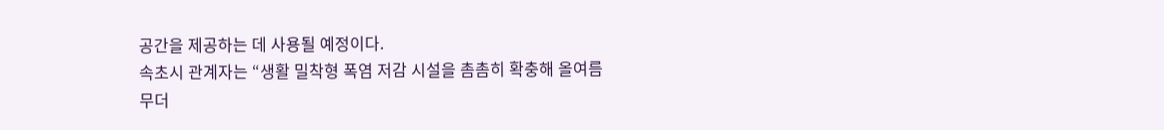공간을 제공하는 데 사용될 예정이다.
속초시 관계자는 “생활 밀착형 폭염 저감 시설을 촘촘히 확충해 올여름 무더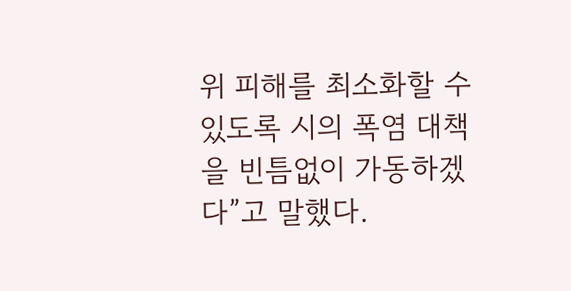위 피해를 최소화할 수 있도록 시의 폭염 대책을 빈틈없이 가동하겠다”고 말했다.